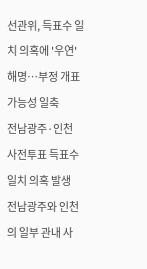선관위, 득표수 일치 의혹에 '우연' 해명…부정 개표 가능성 일축
전남광주·인천 사전투표 득표수 일치 의혹 발생
전남광주와 인천의 일부 관내 사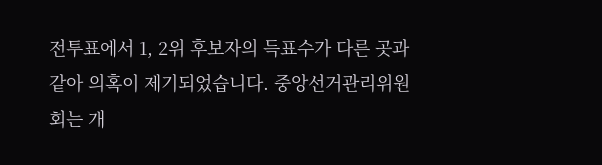전투표에서 1, 2위 후보자의 득표수가 다른 곳과 같아 의혹이 제기되었습니다. 중앙선거관리위원회는 개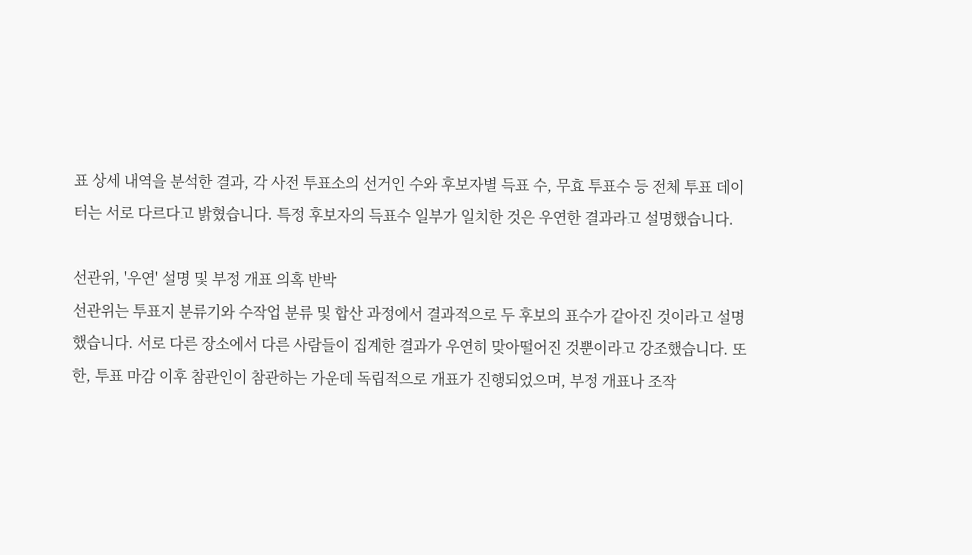표 상세 내역을 분석한 결과, 각 사전 투표소의 선거인 수와 후보자별 득표 수, 무효 투표수 등 전체 투표 데이터는 서로 다르다고 밝혔습니다. 특정 후보자의 득표수 일부가 일치한 것은 우연한 결과라고 설명했습니다.

선관위, '우연' 설명 및 부정 개표 의혹 반박
선관위는 투표지 분류기와 수작업 분류 및 합산 과정에서 결과적으로 두 후보의 표수가 같아진 것이라고 설명했습니다. 서로 다른 장소에서 다른 사람들이 집계한 결과가 우연히 맞아떨어진 것뿐이라고 강조했습니다. 또한, 투표 마감 이후 참관인이 참관하는 가운데 독립적으로 개표가 진행되었으며, 부정 개표나 조작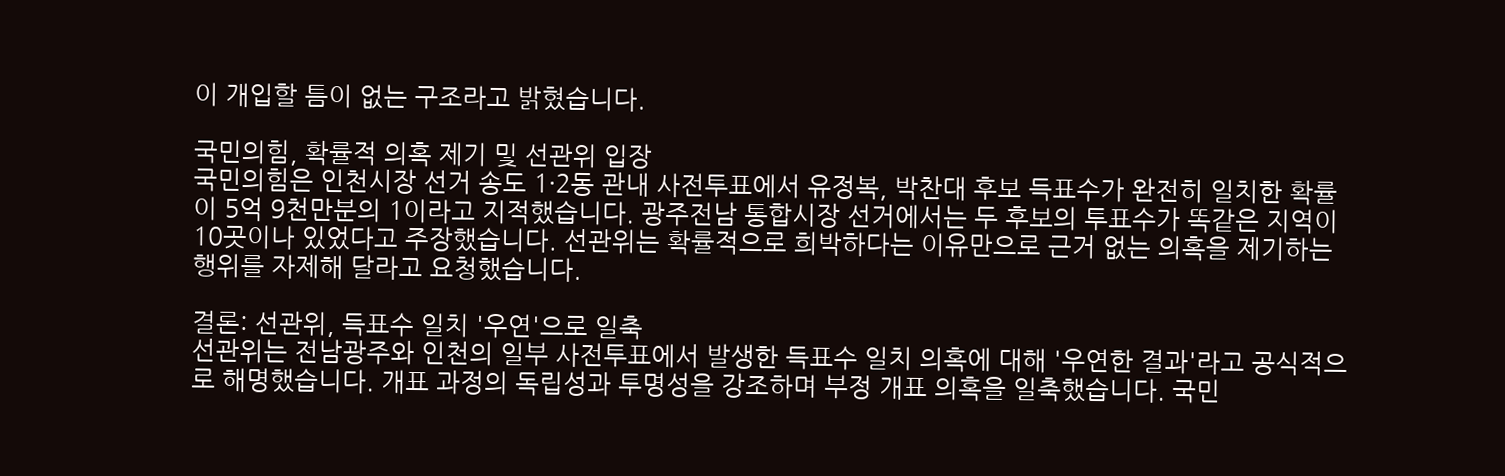이 개입할 틈이 없는 구조라고 밝혔습니다.

국민의힘, 확률적 의혹 제기 및 선관위 입장
국민의힘은 인천시장 선거 송도 1·2동 관내 사전투표에서 유정복, 박찬대 후보 득표수가 완전히 일치한 확률이 5억 9천만분의 1이라고 지적했습니다. 광주전남 통합시장 선거에서는 두 후보의 투표수가 똑같은 지역이 10곳이나 있었다고 주장했습니다. 선관위는 확률적으로 희박하다는 이유만으로 근거 없는 의혹을 제기하는 행위를 자제해 달라고 요청했습니다.

결론: 선관위, 득표수 일치 '우연'으로 일축
선관위는 전남광주와 인천의 일부 사전투표에서 발생한 득표수 일치 의혹에 대해 '우연한 결과'라고 공식적으로 해명했습니다. 개표 과정의 독립성과 투명성을 강조하며 부정 개표 의혹을 일축했습니다. 국민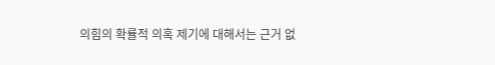의힘의 확률적 의혹 제기에 대해서는 근거 없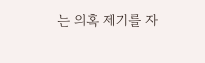는 의혹 제기를 자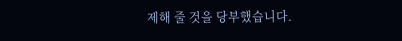제해 줄 것을 당부했습니다.